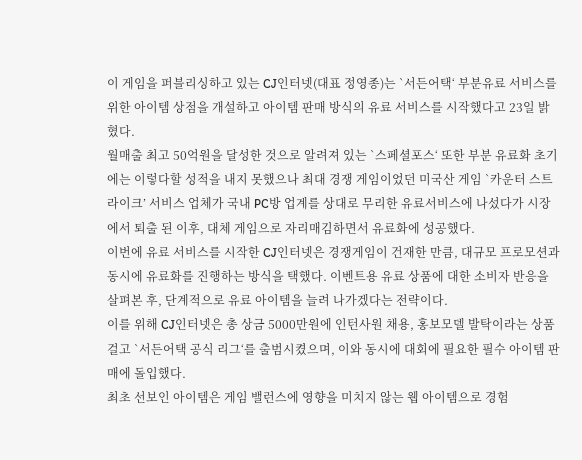이 게임을 퍼블리싱하고 있는 CJ인터넷(대표 정영종)는 `서든어택‘ 부분유료 서비스를 위한 아이템 상점을 개설하고 아이템 판매 방식의 유료 서비스를 시작했다고 23일 밝혔다.
월매출 최고 50억원을 달성한 것으로 알려져 있는 `스페셜포스‘ 또한 부분 유료화 초기에는 이렇다할 성적을 내지 못했으나 최대 경쟁 게임이었던 미국산 게임 `카운터 스트라이크’ 서비스 업체가 국내 PC방 업계를 상대로 무리한 유료서비스에 나섰다가 시장에서 퇴출 된 이후, 대체 게임으로 자리매김하면서 유료화에 성공했다.
이번에 유료 서비스를 시작한 CJ인터넷은 경쟁게임이 건재한 만큼, 대규모 프로모션과 동시에 유료화를 진행하는 방식을 택했다. 이벤트용 유료 상품에 대한 소비자 반응을 살펴본 후, 단계적으로 유료 아이템을 늘려 나가겠다는 전략이다.
이를 위해 CJ인터넷은 총 상금 5000만원에 인턴사원 채용, 홍보모델 발탁이라는 상품 걸고 `서든어택 공식 리그‘를 출범시켰으며, 이와 동시에 대회에 필요한 필수 아이템 판매에 돌입했다.
최초 선보인 아이템은 게임 밸런스에 영향을 미치지 않는 웹 아이템으로 경험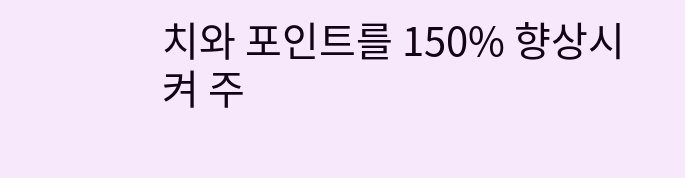치와 포인트를 150% 향상시켜 주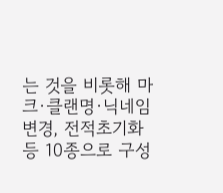는 것을 비롯해 마크·클랜명·닉네임 변경, 전적초기화 등 10종으로 구성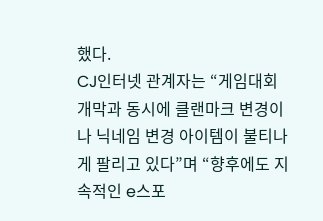했다.
CJ인터넷 관계자는 “게임대회 개막과 동시에 클랜마크 변경이나 닉네임 변경 아이템이 불티나게 팔리고 있다”며 “향후에도 지속적인 e스포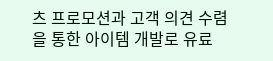츠 프로모션과 고객 의견 수렴을 통한 아이템 개발로 유료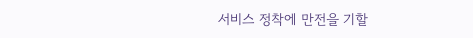서비스 정착에 만전을 기할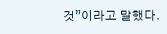것”이라고 말했다.